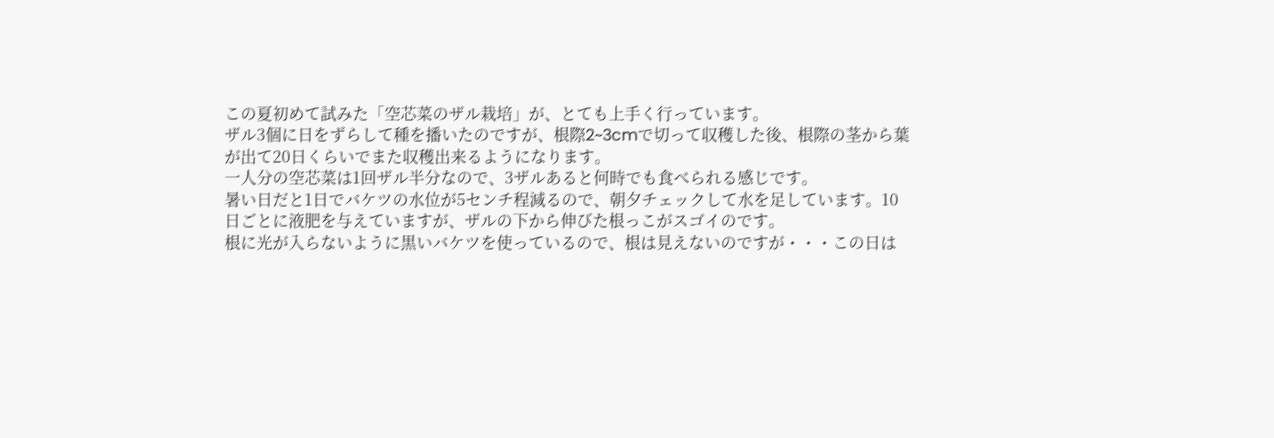この夏初めて試みた「空芯菜のザル栽培」が、とても上手く行っています。
ザル3個に日をずらして種を播いたのですが、根際2~3cmで切って収穫した後、根際の茎から葉が出て20日くらいでまた収穫出来るようになります。
一人分の空芯菜は1回ザル半分なので、3ザルあると何時でも食べられる感じです。
暑い日だと1日でバケツの水位が5センチ程減るので、朝夕チェックして水を足しています。10日ごとに液肥を与えていますが、ザルの下から伸びた根っこがスゴイのです。
根に光が入らないように黒いバケツを使っているので、根は見えないのですが・・・この日は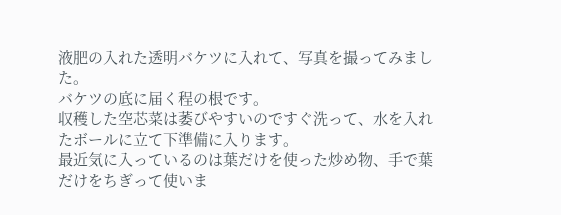液肥の入れた透明バケツに入れて、写真を撮ってみました。
バケツの底に届く程の根です。
収穫した空芯菜は萎びやすいのですぐ洗って、水を入れたボールに立て下準備に入ります。
最近気に入っているのは葉だけを使った炒め物、手で葉だけをちぎって使いま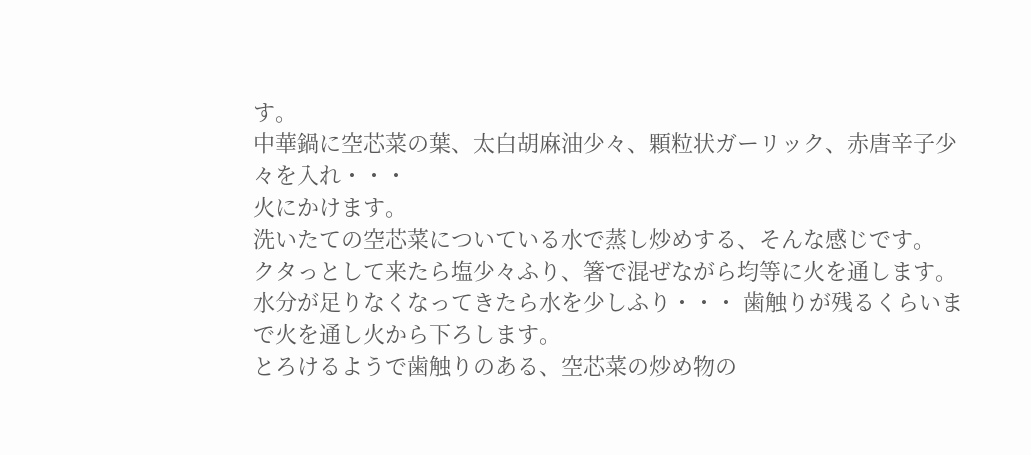す。
中華鍋に空芯菜の葉、太白胡麻油少々、顆粒状ガーリック、赤唐辛子少々を入れ・・・
火にかけます。
洗いたての空芯菜についている水で蒸し炒めする、そんな感じです。
クタっとして来たら塩少々ふり、箸で混ぜながら均等に火を通します。
水分が足りなくなってきたら水を少しふり・・・ 歯触りが残るくらいまで火を通し火から下ろします。
とろけるようで歯触りのある、空芯菜の炒め物の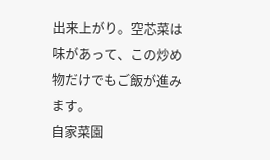出来上がり。空芯菜は味があって、この炒め物だけでもご飯が進みます。
自家菜園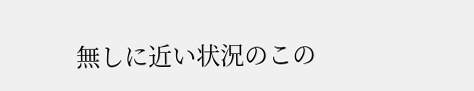無しに近い状況のこの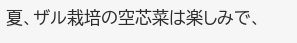夏、ザル栽培の空芯菜は楽しみで、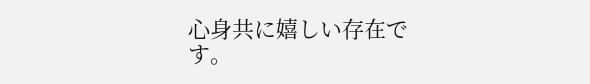心身共に嬉しい存在です。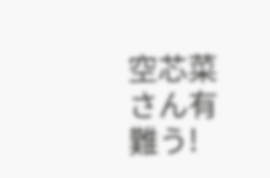空芯菜さん有難う!